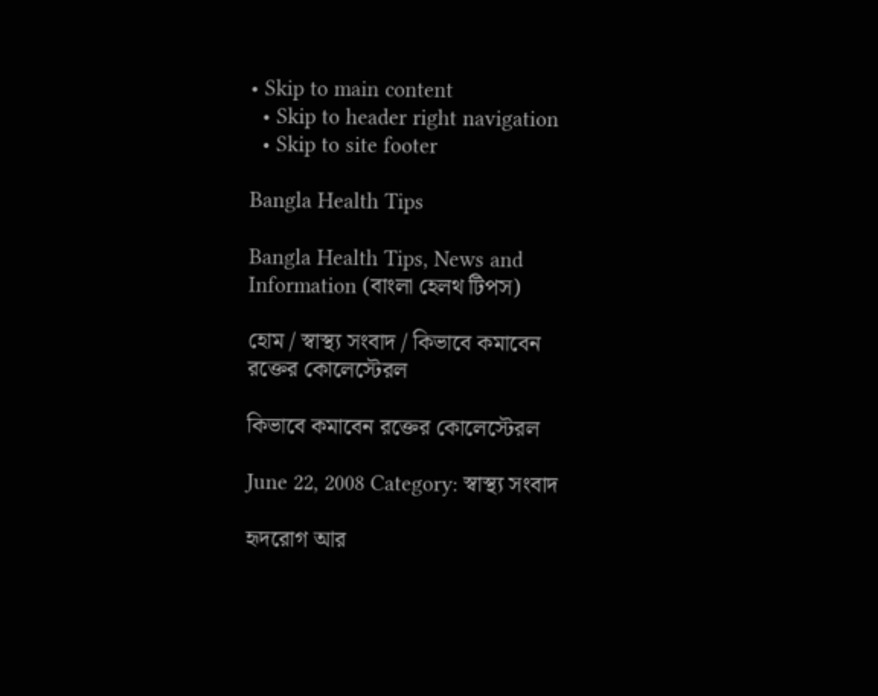• Skip to main content
  • Skip to header right navigation
  • Skip to site footer

Bangla Health Tips

Bangla Health Tips, News and Information (বাংলা হেলথ টিপস)

হোম / স্বাস্থ্য সংবাদ / কিভাবে কমাবেন রক্তের কোলেস্টেরল

কিভাবে কমাবেন রক্তের কোলেস্টেরল

June 22, 2008 Category: স্বাস্থ্য সংবাদ

হৃদরোগ আর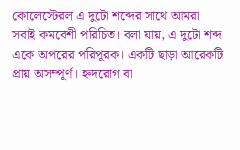কোলেস্টেরল এ দুটো শব্দের সাথে আমরা সবাই কমবেশী পরিচিত। বলা যায়, এ দুটো শব্দ একে অপরের পরিপূরক। একটি ছাড়া আরেকটি প্রায় অসম্পূর্ণ। হ্নদরোগ বা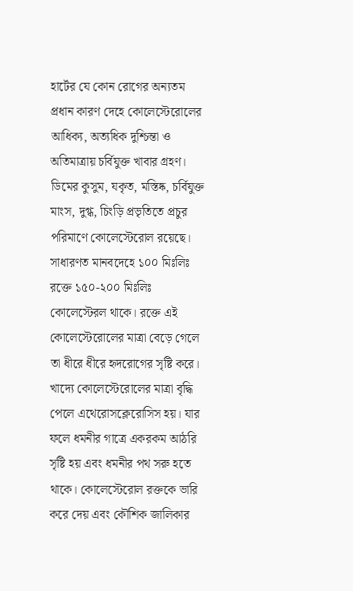হার্টের যে কোন রোগের অন্যতম প্রধান কারণ দেহে কোলেস্টেরোলের আধিক্য, অত্যধিক দুশ্চিন্তা ও অতিমাত্রায় চর্বিযুক্ত খাবার গ্রহণ। ডিমের কুসুম, যকৃত, মস্তিষ্ক, চর্বিযুক্ত মাংস, দুগ্ধ, চিংড়ি প্রভৃতিতে প্রচুর পরিমাণে কোলেস্টেরোল রয়েছে। সাধারণত মানবদেহে ১০০ মিঃলিঃ রক্তে ১৫০-২০০ মিঃলিঃ কোলেস্টেরল থাকে। রক্তে এই কোলেস্টেরোলের মাত্রা বেড়ে গেলে তা ধীরে ধীরে হৃদরোগের সৃষ্টি করে। খাদ্যে কোলেস্টেরোলের মাত্রা বৃদ্ধি পেলে এথেরোসক্লেরোসিস হয়। যার ফলে ধমনীর গাত্রে একরকম আঠরি সৃষ্টি হয় এবং ধমনীর পথ সরু হতে থাকে। কোলেস্টেরোল রক্তকে ভারি করে দেয় এবং কৌশিক জালিকার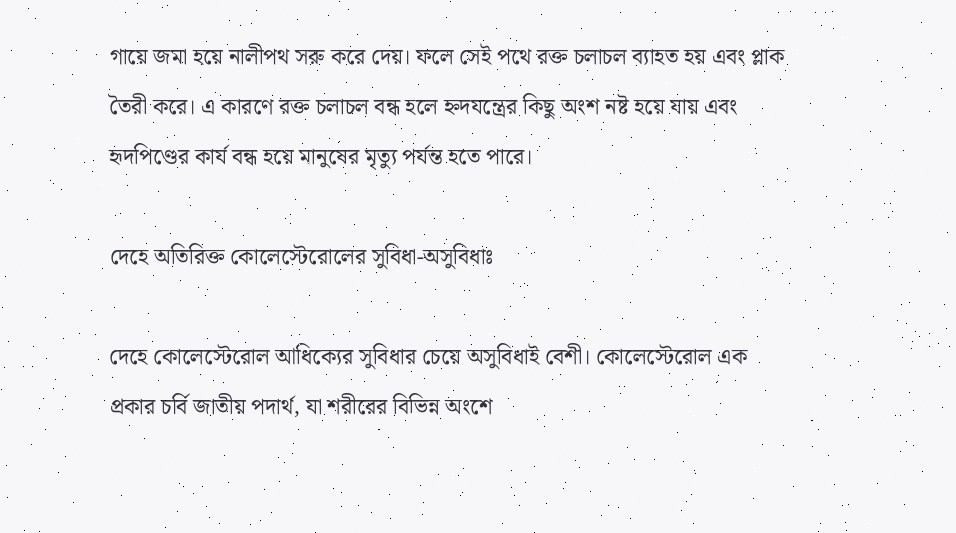গায়ে জমা হয়ে নালীপথ সরু করে দেয়। ফলে সেই পথে রক্ত চলাচল ব্যাহত হয় এবং প্লাক তৈরী করে। এ কারণে রক্ত চলাচল বন্ধ হলে হ্নদযন্ত্রের কিছু অংশ নষ্ট হয়ে যায় এবং হৃদপিণ্ডের কার্য বন্ধ হয়ে মানুষের মৃত্যু পর্যন্ত হতে পারে।

দেহে অতিরিক্ত কোলেস্টেরোলের সুবিধা-অসুবিধাঃ

দেহে কোলেস্টেরোল আধিক্যের সুবিধার চেয়ে অসুবিধাই বেশী। কোলেস্টেরোল এক প্রকার চর্বি জাতীয় পদার্থ, যা শরীরের বিভিন্ন অংশে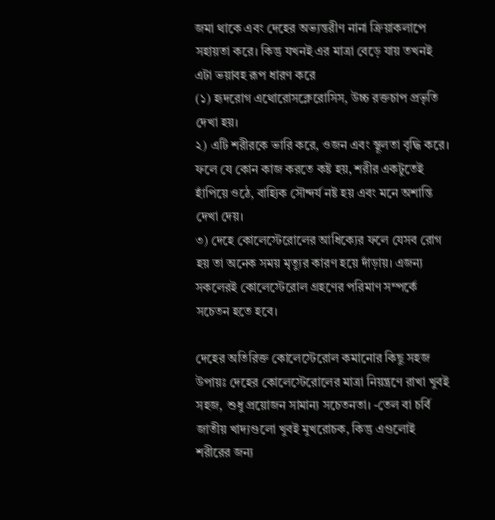জমা থাকে এবং দেহের অভ্যন্তরীণ নানা ক্রিয়াকলাপে সহায়তা করে। কিন্তু যখনই এর মাত্রা বেড়ে যায় তখনই এটা ভয়াবহ রূপ ধারণ করে
(১) হৃদরোগ এথোরোসক্লেরোসিস, উচ্চ রক্তচাপ প্রভৃতি দেখা হয়।
২) এটি শরীরকে ভারি করে, ওজন এবং স্থূলতা বৃদ্ধি করে। ফলে যে কোন কাজ করতে কষ্ট হয়, শরীর একটুতেই হাঁপিয়ে ওঠে, বাহ্যিক সৌন্দর্য নষ্ট হয় এবং মনে অশান্তি দেখা দেয়।
৩) দেহে কোলেস্টেরোলের আধিক্যের ফলে যেসব রোগ হয় তা অনেক সময় মৃত্যুর কারণ হয়ে দাঁড়ায়। এজন্য সকলেরই কোলেস্টেরোল গ্রহণের পরিমাণ সম্পর্কে সচেতন হতে হবে।

দেহের অতিরিক্ত কোলেস্টেরোল কমানোর কিছু সহজ উপায়ঃ দেহের কোলেস্টেরোলের মাত্রা নিয়ন্ত্রণে রাখা খুবই সহজ, শুধু প্রয়োজন সামান্য সচেতনতা। -তেল বা চর্বি জাতীয় খাদ্যগুলো খুবই মুখরোচক, কিন্তু এগুলোই শরীরের জন্য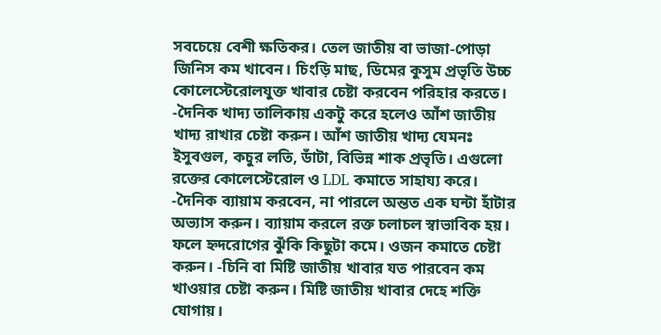সবচেয়ে বেশী ক্ষতিকর। তেল জাতীয় বা ভাজা-পোড়া জিনিস কম খাবেন। চিংড়ি মাছ, ডিমের কুসুম প্রভৃতি উচ্চ কোলেস্টেরোলযুক্ত খাবার চেষ্টা করবেন পরিহার করতে। -দৈনিক খাদ্য তালিকায় একটু করে হলেও আঁশ জাতীয় খাদ্য রাখার চেষ্টা করুন। আঁশ জাতীয় খাদ্য যেমনঃ ইসুবগুল, কচুর লতি, ডাঁটা, বিভিন্ন শাক প্রভৃতি। এগুলো রক্তের কোলেস্টেরোল ও LDL কমাতে সাহায্য করে। -দৈনিক ব্যায়াম করবেন, না পারলে অন্তত এক ঘন্টা হাঁটার অভ্যাস করুন। ব্যায়াম করলে রক্ত চলাচল স্বাভাবিক হয়। ফলে হ্নদরোগের ঝুঁকি কিছুটা কমে। ওজন কমাতে চেষ্টা করুন। -চিনি বা মিষ্টি জাতীয় খাবার যত পারবেন কম খাওয়ার চেষ্টা করুন। মিষ্টি জাতীয় খাবার দেহে শক্তি যোগায়।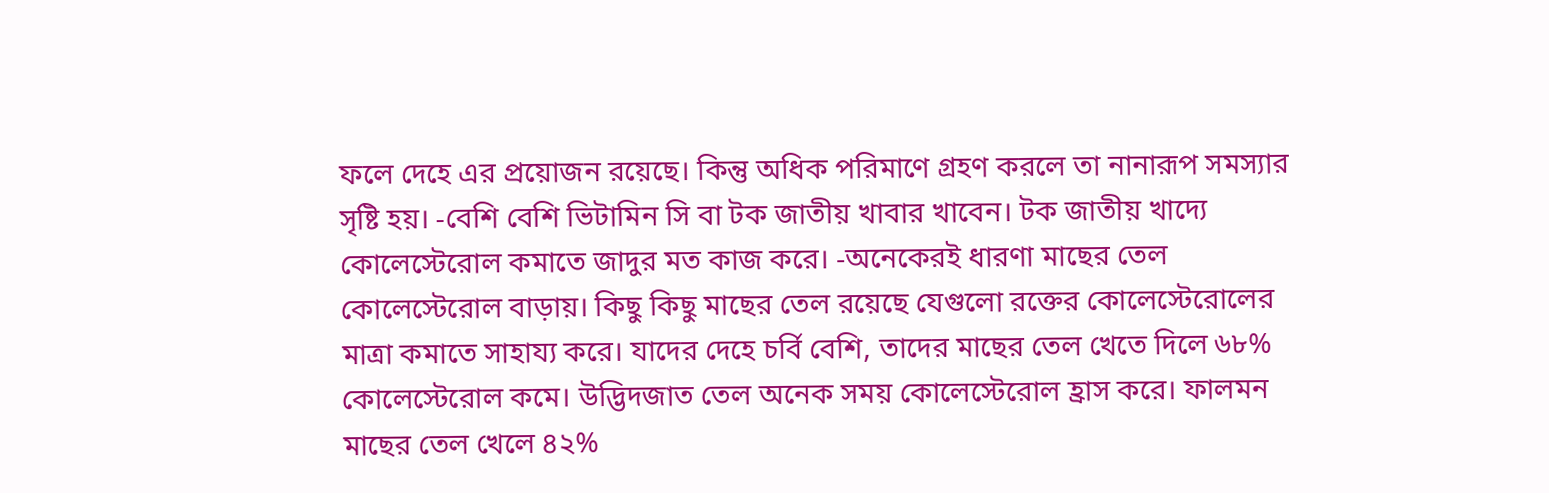ফলে দেহে এর প্রয়োজন রয়েছে। কিন্তু অধিক পরিমাণে গ্রহণ করলে তা নানারূপ সমস্যার সৃষ্টি হয়। -বেশি বেশি ভিটামিন সি বা টক জাতীয় খাবার খাবেন। টক জাতীয় খাদ্যে কোলেস্টেরোল কমাতে জাদুর মত কাজ করে। -অনেকেরই ধারণা মাছের তেল কোলেস্টেরোল বাড়ায়। কিছু কিছু মাছের তেল রয়েছে যেগুলো রক্তের কোলেস্টেরোলের মাত্রা কমাতে সাহায্য করে। যাদের দেহে চর্বি বেশি, তাদের মাছের তেল খেতে দিলে ৬৮% কোলেস্টেরোল কমে। উদ্ভিদজাত তেল অনেক সময় কোলেস্টেরোল হ্রাস করে। ফালমন মাছের তেল খেলে ৪২%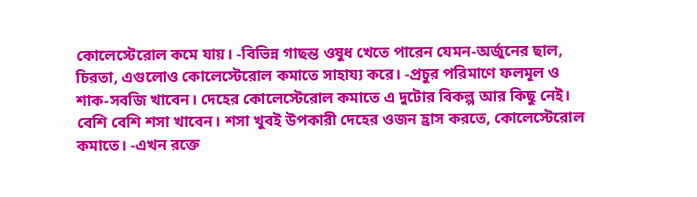কোলেস্টেরোল কমে যায়। -বিভিন্ন গাছন্ত ওষুধ খেতে পারেন যেমন-অর্জুনের ছাল, চিরতা, এগুলোও কোলেস্টেরোল কমাতে সাহায্য করে। -প্রচুর পরিমাণে ফলমূল ও শাক-সবজি খাবেন। দেহের কোলেস্টেরোল কমাতে এ দুটোর বিকল্প আর কিছু নেই। বেশি বেশি শসা খাবেন। শসা খুবই উপকারী দেহের ওজন হ্রাস করতে, কোলেস্টেরোল কমাতে। -এখন রক্তে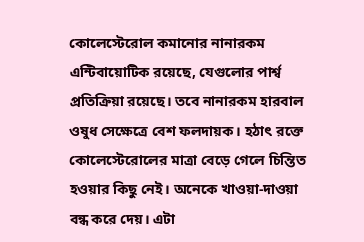কোলেস্টেরোল কমানোর নানারকম এন্টিবায়োটিক রয়েছে, যেগুলোর পার্শ্ব প্রতিক্রিয়া রয়েছে। তবে নানারকম হারবাল ওষুধ সেক্ষেত্রে বেশ ফলদায়ক। হঠাৎ রক্তে কোলেস্টেরোলের মাত্রা বেড়ে গেলে চিন্তিত হওয়ার কিছু নেই। অনেকে খাওয়া-দাওয়া বন্ধ করে দেয়। এটা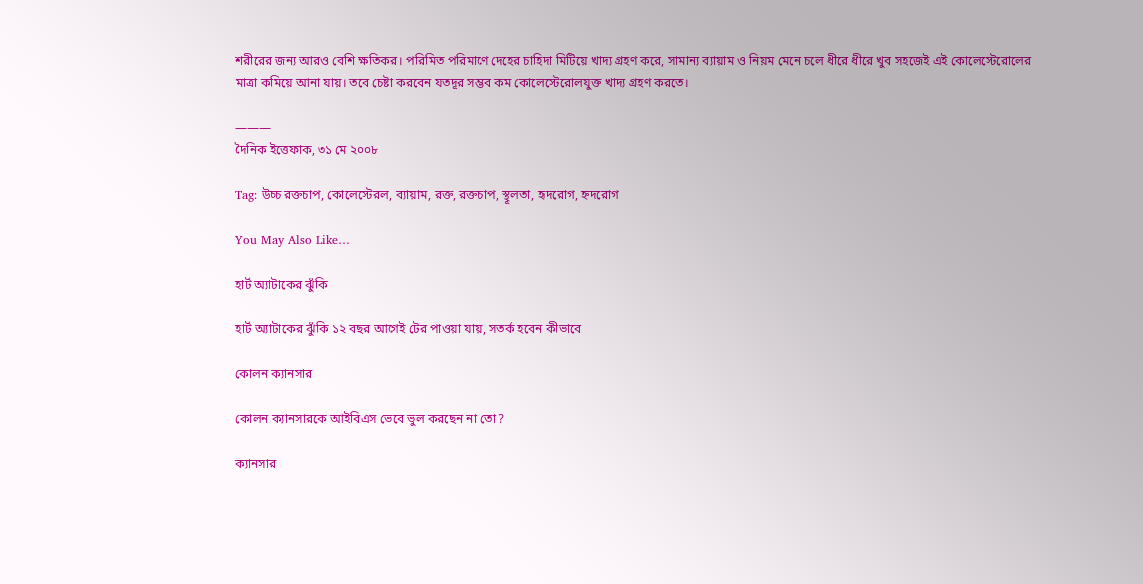শরীরের জন্য আরও বেশি ক্ষতিকর। পরিমিত পরিমাণে দেহের চাহিদা মিটিয়ে খাদ্য গ্রহণ করে, সামান্য ব্যায়াম ও নিয়ম মেনে চলে ধীরে ধীরে খুব সহজেই এই কোলেস্টেরোলের মাত্রা কমিয়ে আনা যায়। তবে চেষ্টা করবেন যতদূর সম্ভব কম কোলেস্টেরোলযুক্ত খাদ্য গ্রহণ করতে।

———
দৈনিক ইত্তেফাক, ৩১ মে ২০০৮

Tag: উচ্চ রক্তচাপ, কোলেস্টেরল, ব্যায়াম, রক্ত, রক্তচাপ, স্থূলতা, হৃদরোগ, হ্নদরোগ

You May Also Like…

হার্ট অ্যাটাকের ঝুঁকি

হার্ট অ্যাটাকের ঝুঁকি ১২ বছর আগেই টের পাওয়া যায়, সতর্ক হবেন কীভাবে

কোলন ক্যানসার

কোলন ক্যানসারকে আইবিএস ভেবে ভুল করছেন না তো?

ক্যানসার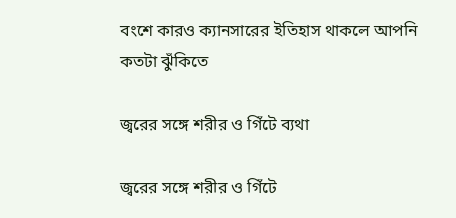বংশে কারও ক্যানসারের ইতিহাস থাকলে আপনি কতটা ঝুঁকিতে

জ্বরের সঙ্গে শরীর ও গিঁটে ব্যথা

জ্বরের সঙ্গে শরীর ও গিঁটে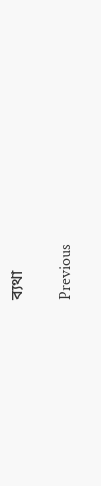ব্যথা

Previous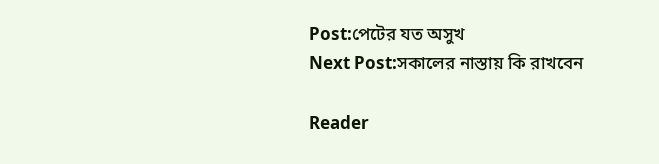Post:পেটের যত অসুখ
Next Post:সকালের নাস্তায় কি রাখবেন

Reader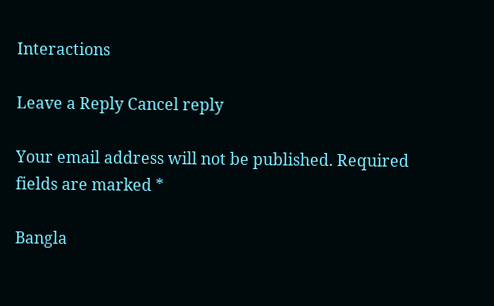Interactions

Leave a Reply Cancel reply

Your email address will not be published. Required fields are marked *

Bangla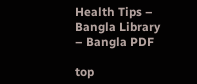Health Tips – Bangla Library – Bangla PDF

top